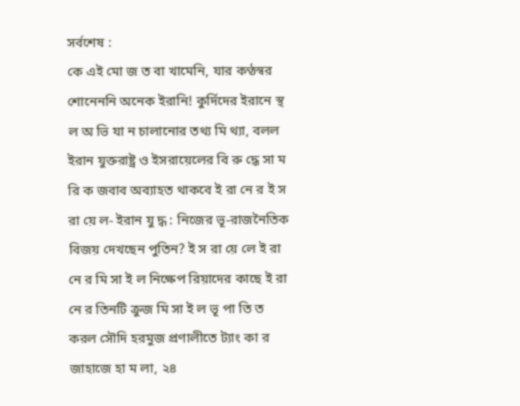সর্বশেষ :
কে এই মো জ ত বা খামেনি, যার কণ্ঠস্বর শোনেননি অনেক ইরানি! কুর্দিদের ইরানে স্থ ল অ ভি যা ন চালানোর তথ্য মি থ্যা, বলল ইরান যুক্তরাষ্ট্র ও ইসরায়েলের বি রু দ্ধে সা ম রি ক জবাব অব্যাহত থাকবে ই রা নে র ই স রা য়ে ল- ইরান যু দ্ধ : নিজের ভূ-রাজনৈতিক বিজয় দেখছেন পুতিন? ই স রা য়ে লে ই রা নে র মি সা ই ল নিক্ষেপ রিয়াদের কাছে ই রা নে র তিনটি ক্রুজ মি সা ই ল ভূ পা তি ত করল সৌদি হরমুজ প্রণালীতে ট্যাং কা র জাহাজে হা ম লা, ২৪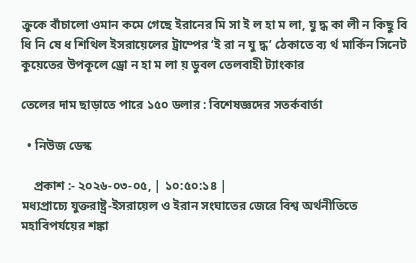ক্রুকে বাঁচালো ওমান কমে গেছে ইরানের মি সা ই ল হা ম লা, যু দ্ধ কা লী ন কিছু বি ধি নি ষে ধ শিথিল ইসরায়েলের ট্রাম্পের ‘ই রা ন যু দ্ধ’ ঠেকাতে ব্য র্থ মার্কিন সিনেট কুয়েতের উপকূলে ড্রো ন হা ম লা য় ডুবল তেলবাহী ট্যাংকার

তেলের দাম ছাড়াতে পারে ১৫০ ডলার : বিশেষজ্ঞদের সতর্কবার্তা

  • নিউজ ডেস্ক

    প্রকাশ :- ২০২৬-০৩-০৫, | ১০:৫০:১৪ |
মধ্যপ্রাচ্যে যুক্তরাষ্ট্র-ইসরায়েল ও ইরান সংঘাতের জেরে বিশ্ব অর্থনীতিতে মহাবিপর্যয়ের শঙ্কা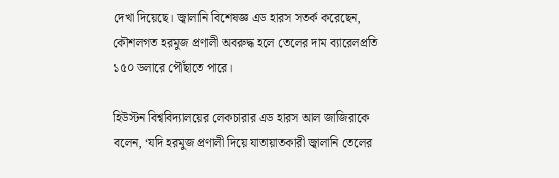দেখা দিয়েছে। জ্বালানি বিশেষজ্ঞ এড হারস সতর্ক করেছেন, কৌশলগত হরমুজ প্রণালী অবরুদ্ধ হলে তেলের দাম ব্যারেলপ্রতি ১৫০ ডলারে পৌঁছাতে পারে।

হিউস্টন বিশ্ববিদ্যালয়ের লেকচারার এড হারস আল জাজিরাকে বলেন, ‘যদি হরমুজ প্রণালী দিয়ে যাতায়াতকারী জ্বালানি তেলের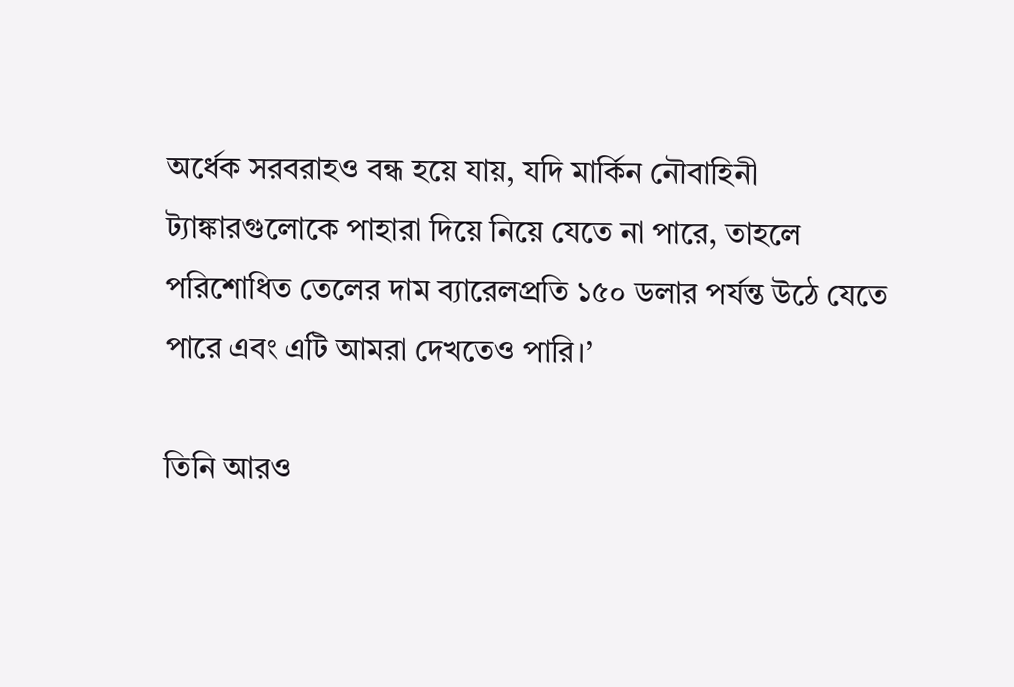অর্ধেক সরবরাহও বন্ধ হয়ে যায়, যদি মার্কিন নৌবাহিনী ট্যাঙ্কারগুলোকে পাহারা দিয়ে নিয়ে যেতে না পারে, তাহলে পরিশোধিত তেলের দাম ব্যারেলপ্রতি ১৫০ ডলার পর্যন্ত উঠে যেতে পারে এবং এটি আমরা দেখতেও পারি।’

তিনি আরও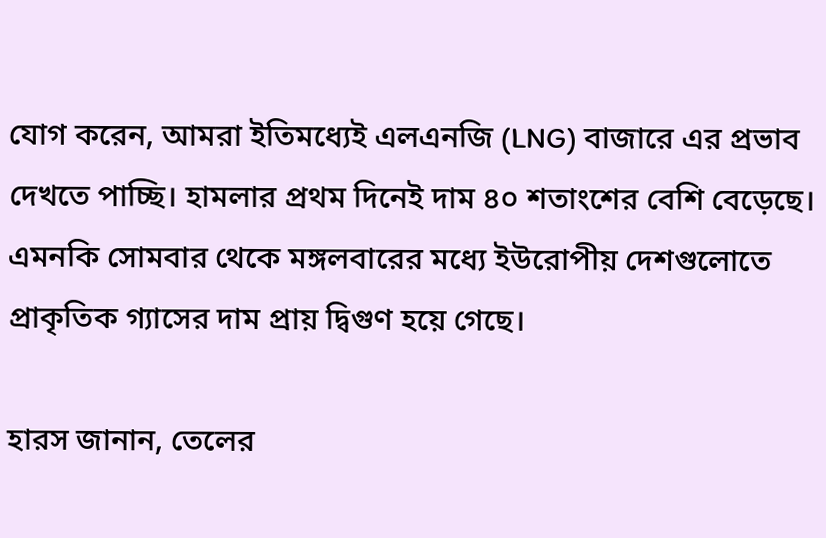যোগ করেন, আমরা ইতিমধ্যেই এলএনজি (LNG) বাজারে এর প্রভাব দেখতে পাচ্ছি। হামলার প্রথম দিনেই দাম ৪০ শতাংশের বেশি বেড়েছে। এমনকি সোমবার থেকে মঙ্গলবারের মধ্যে ইউরোপীয় দেশগুলোতে প্রাকৃতিক গ্যাসের দাম প্রায় দ্বিগুণ হয়ে গেছে।

হারস জানান, তেলের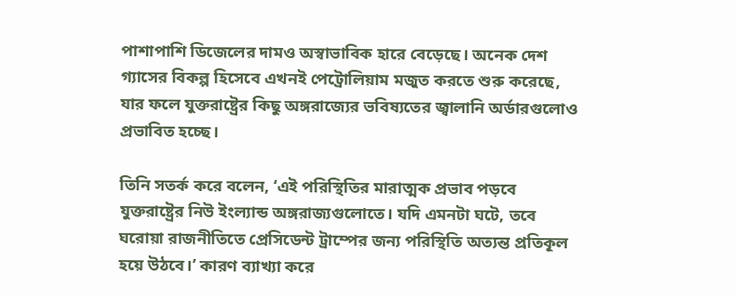পাশাপাশি ডিজেলের দামও অস্বাভাবিক হারে বেড়েছে। অনেক দেশ গ্যাসের বিকল্প হিসেবে এখনই পেট্রোলিয়াম মজুত করতে শুরু করেছে, যার ফলে যুক্তরাষ্ট্রের কিছু অঙ্গরাজ্যের ভবিষ্যতের জ্বালানি অর্ডারগুলোও প্রভাবিত হচ্ছে।

তিনি সতর্ক করে বলেন, ‘এই পরিস্থিতির মারাত্মক প্রভাব পড়বে যুক্তরাষ্ট্রের নিউ ইংল্যান্ড অঙ্গরাজ্যগুলোতে। যদি এমনটা ঘটে, তবে ঘরোয়া রাজনীতিতে প্রেসিডেন্ট ট্রাম্পের জন্য পরিস্থিতি অত্যন্ত প্রতিকূল হয়ে উঠবে।’ কারণ ব্যাখ্যা করে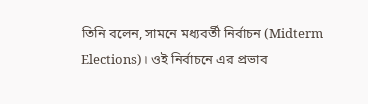তিনি বলেন, সামনে মধ্যবর্তী নির্বাচন (Midterm Elections)। ওই নির্বাচনে এর প্রভাব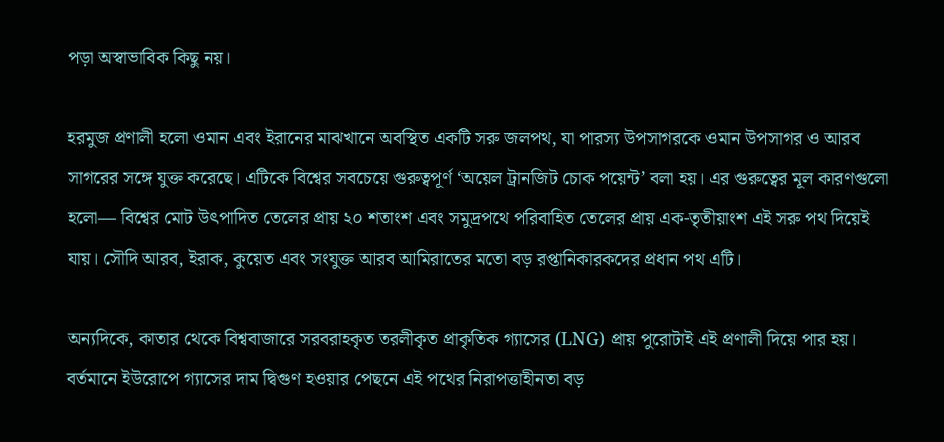পড়া অস্বাভাবিক কিছু নয়।

হরমুজ প্রণালী হলো ওমান এবং ইরানের মাঝখানে অবস্থিত একটি সরু জলপথ, যা পারস্য উপসাগরকে ওমান উপসাগর ও আরব সাগরের সঙ্গে যুক্ত করেছে। এটিকে বিশ্বের সবচেয়ে গুরুত্বপূর্ণ ‘অয়েল ট্রানজিট চোক পয়েন্ট’ বলা হয়। এর গুরুত্বের মূল কারণগুলো হলো— বিশ্বের মোট উৎপাদিত তেলের প্রায় ২০ শতাংশ এবং সমুদ্রপথে পরিবাহিত তেলের প্রায় এক-তৃতীয়াংশ এই সরু পথ দিয়েই যায়। সৌদি আরব, ইরাক, কুয়েত এবং সংযুক্ত আরব আমিরাতের মতো বড় রপ্তানিকারকদের প্রধান পথ এটি।

অন্যদিকে, কাতার থেকে বিশ্ববাজারে সরবরাহকৃত তরলীকৃত প্রাকৃতিক গ্যাসের (LNG) প্রায় পুরোটাই এই প্রণালী দিয়ে পার হয়। বর্তমানে ইউরোপে গ্যাসের দাম দ্বিগুণ হওয়ার পেছনে এই পথের নিরাপত্তাহীনতা বড়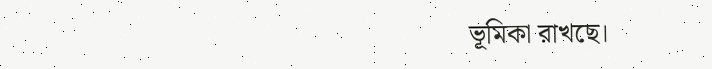ভূমিকা রাখছে।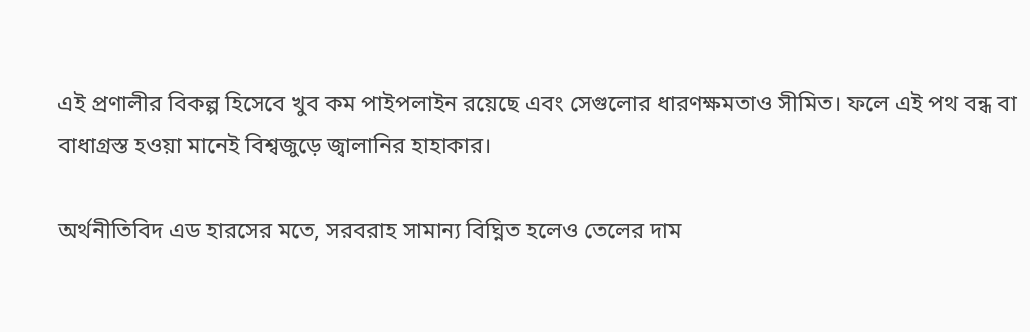এই প্রণালীর বিকল্প হিসেবে খুব কম পাইপলাইন রয়েছে এবং সেগুলোর ধারণক্ষমতাও সীমিত। ফলে এই পথ বন্ধ বা বাধাগ্রস্ত হওয়া মানেই বিশ্বজুড়ে জ্বালানির হাহাকার।

অর্থনীতিবিদ এড হারসের মতে, সরবরাহ সামান্য বিঘ্নিত হলেও তেলের দাম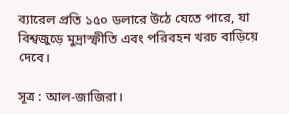ব্যারেল প্রতি ১৫০ ডলারে উঠে যেতে পারে, যা বিশ্বজুড়ে মুদ্রাস্ফীতি এবং পরিবহন খরচ বাড়িয়ে দেবে।

সূত্র : আল-জাজিরা।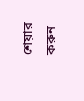শেয়ার করুন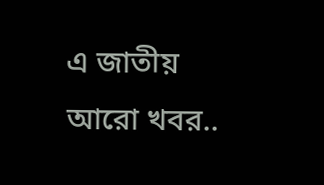এ জাতীয় আরো খবর..